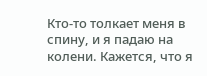Кто-то толкает меня в спину, и я падаю на колени. Кажется, что я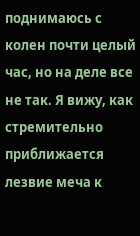поднимаюсь с колен почти целый час, но на деле все не так. Я вижу, как стремительно приближается лезвие меча к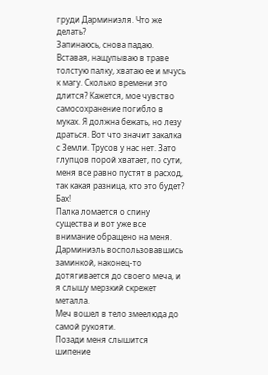груди Дарминиэля. Что же делать?
Запинаюсь, снова падаю. Вставая, нащупываю в траве толстую палку, хватаю ее и мчусь к магу. Сколько времени это длится? Кажется, мое чувство самосохранение погибло в муках. Я должна бежать, но лезу драться. Вот что значит закалка с Земли. Трусов у нас нет. Зато глупцов порой хватает, по сути, меня все равно пустят в расход, так какая разница, кто это будет?
Бах!
Палка ломается о спину существа и вот уже все внимание обращено на меня. Дарминиэль воспользовавшись заминкой, наконец-то дотягивается до своего меча, и я слышу мерзкий скрежет металла.
Меч вошел в тело змеелюда до самой рукояти.
Позади меня слышится шипение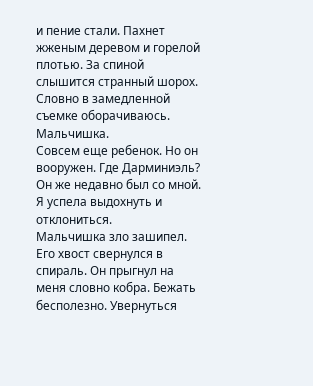и пение стали. Пахнет жженым деревом и горелой плотью. За спиной слышится странный шорох. Словно в замедленной съемке оборачиваюсь. Мальчишка.
Совсем еще ребенок. Но он вооружен. Где Дарминиэль? Он же недавно был со мной. Я успела выдохнуть и отклониться.
Мальчишка зло зашипел.
Его хвост свернулся в спираль. Он прыгнул на меня словно кобра. Бежать бесполезно. Увернуться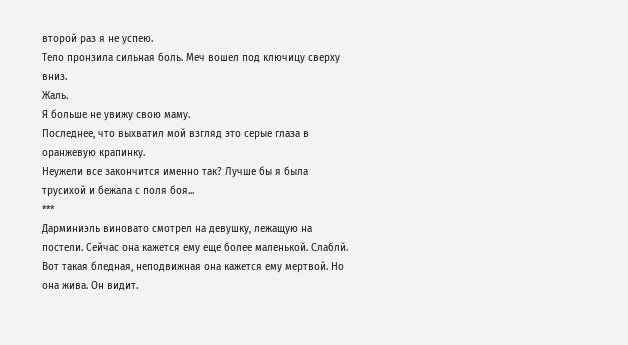второй раз я не успею.
Тело пронзила сильная боль. Меч вошел под ключицу сверху вниз.
Жаль.
Я больше не увижу свою маму.
Последнее, что выхватил мой взгляд это серые глаза в оранжевую крапинку.
Неужели все закончится именно так? Лучше бы я была трусихой и бежала с поля боя...
***
Дарминиэль виновато смотрел на девушку, лежащую на постели. Сейчас она кажется ему еще более маленькой. Слаблй. Вот такая бледная, неподвижная она кажется ему мертвой. Но она жива. Он видит.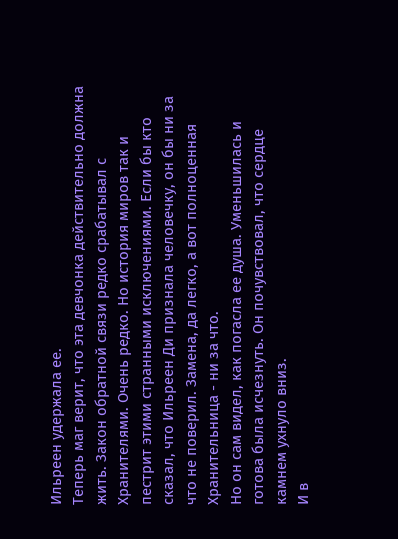Ильреен удержала ее.
Теперь маг верит, что эта девчонка действительно должна жить. Закон обратной связи редко срабатывал с Хранителями. Очень редко. Но история миров так и пестрит этими странными исключениями. Если бы кто сказал, что Ильреен Ди признала человечку, он бы ни за что не поверил. Замена, да легко, а вот полноценная Хранительница - ни за что.
Но он сам видел, как погасла ее душа. Уменьшилась и готова была исчезнуть. Он почувствовал, что сердце камнем ухнуло вниз.
И в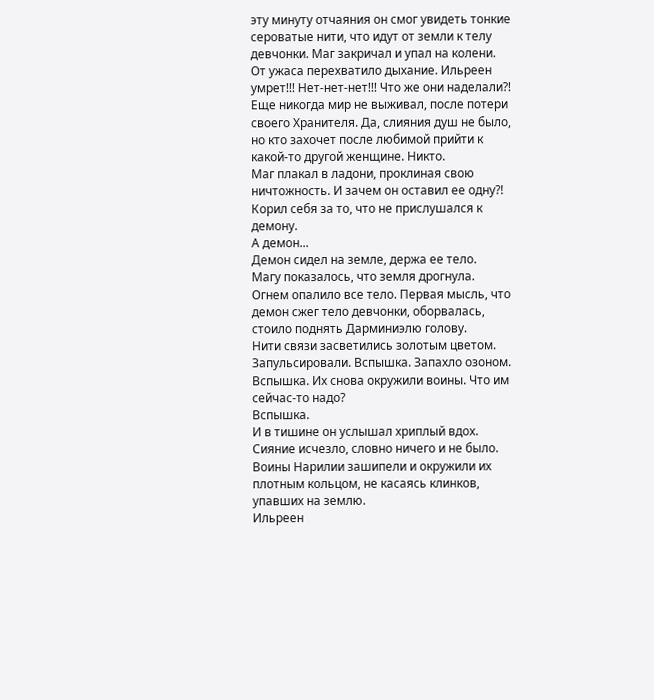эту минуту отчаяния он смог увидеть тонкие сероватые нити, что идут от земли к телу девчонки. Маг закричал и упал на колени. От ужаса перехватило дыхание. Ильреен умрет!!! Нет-нет-нет!!! Что же они наделали?!
Еще никогда мир не выживал, после потери своего Хранителя. Да, слияния душ не было, но кто захочет после любимой прийти к какой-то другой женщине. Никто.
Маг плакал в ладони, проклиная свою ничтожность. И зачем он оставил ее одну?! Корил себя за то, что не прислушался к демону.
А демон...
Демон сидел на земле, держа ее тело.
Магу показалось, что земля дрогнула. Огнем опалило все тело. Первая мысль, что демон сжег тело девчонки, оборвалась, стоило поднять Дарминиэлю голову.
Нити связи засветились золотым цветом. Запульсировали. Вспышка. Запахло озоном. Вспышка. Их снова окружили воины. Что им сейчас-то надо?
Вспышка.
И в тишине он услышал хриплый вдох. Сияние исчезло, словно ничего и не было. Воины Нарилии зашипели и окружили их плотным кольцом, не касаясь клинков, упавших на землю.
Ильреен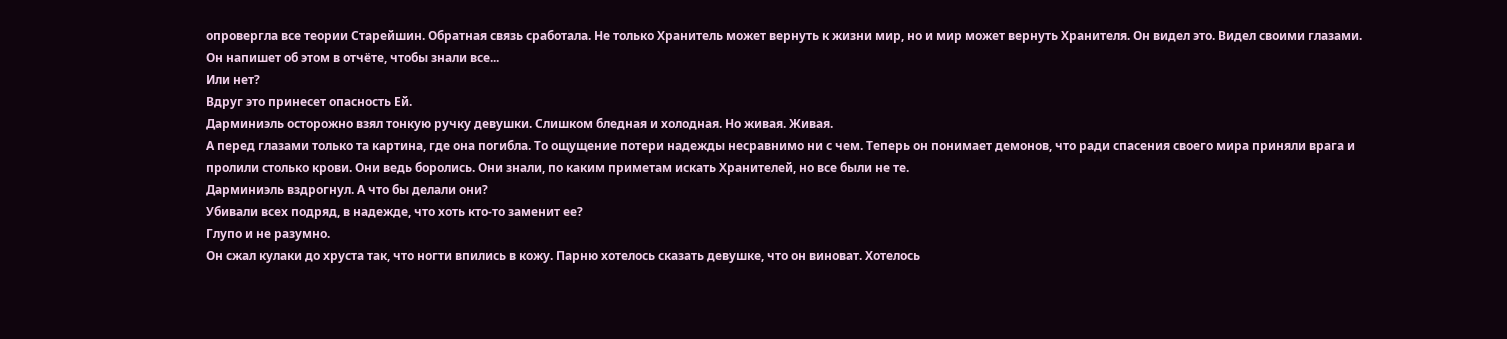опровергла все теории Старейшин. Обратная связь сработала. Не только Хранитель может вернуть к жизни мир, но и мир может вернуть Хранителя. Он видел это. Видел своими глазами.
Он напишет об этом в отчёте, чтобы знали все...
Или нет?
Вдруг это принесет опасность Ей.
Дарминиэль осторожно взял тонкую ручку девушки. Слишком бледная и холодная. Но живая. Живая.
А перед глазами только та картина, где она погибла. То ощущение потери надежды несравнимо ни с чем. Теперь он понимает демонов, что ради спасения своего мира приняли врага и пролили столько крови. Они ведь боролись. Они знали, по каким приметам искать Хранителей, но все были не те.
Дарминиэль вздрогнул. А что бы делали они?
Убивали всех подряд, в надежде, что хоть кто-то заменит ее?
Глупо и не разумно.
Он сжал кулаки до хруста так, что ногти впились в кожу. Парню хотелось сказать девушке, что он виноват. Хотелось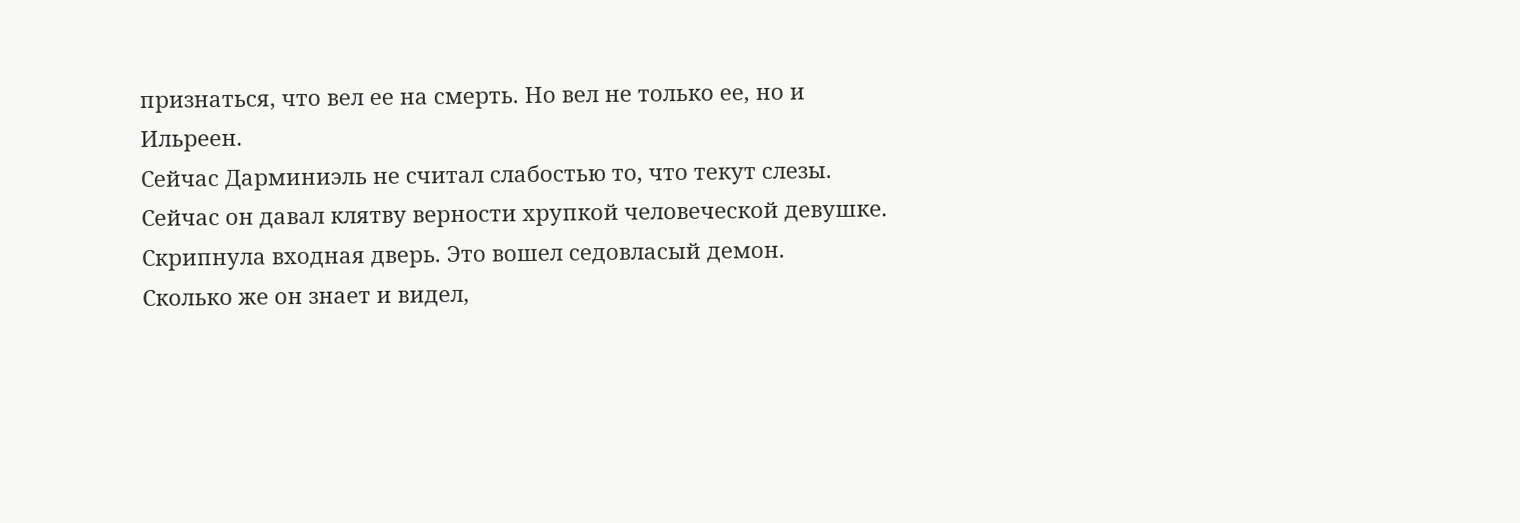признаться, что вел ее на смерть. Но вел не только ее, но и Ильреен.
Сейчас Дарминиэль не считал слабостью то, что текут слезы. Сейчас он давал клятву верности хрупкой человеческой девушке.
Скрипнула входная дверь. Это вошел седовласый демон.
Сколько же он знает и видел,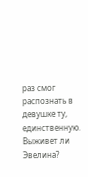раз смог распознать в девушке ту, единственную. Выживет ли Эвелина?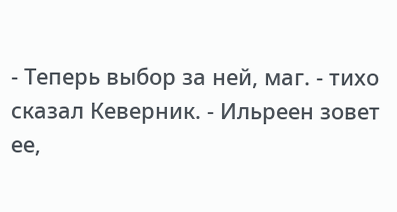- Теперь выбор за ней, маг. - тихо сказал Кеверник. - Ильреен зовет ее,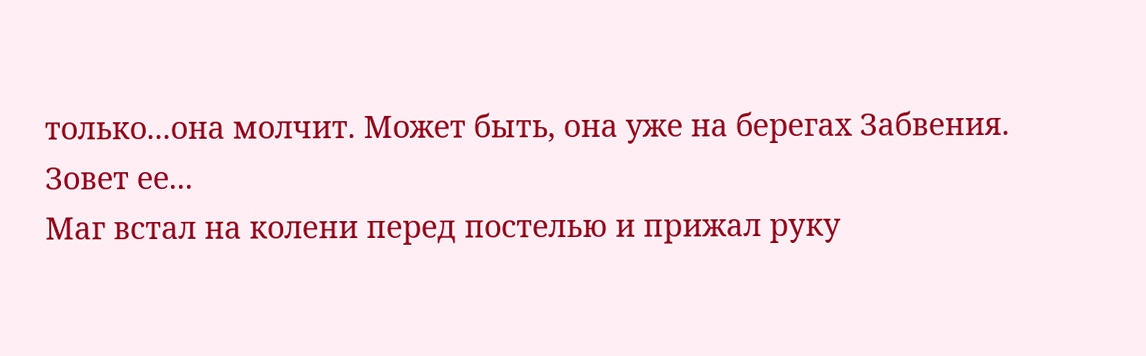только...она молчит. Может быть, она уже на берегах Забвения.
Зовет ее...
Маг встал на колени перед постелью и прижал руку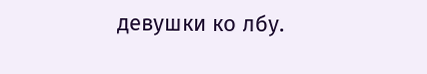девушки ко лбу.